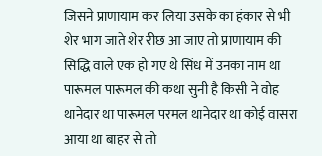जिसने प्राणायाम कर लिया उसके का हंकार से भी शेर भाग जाते शेर रीछ आ जाए तो प्राणायाम की सिद्धि वाले एक हो गए थे सिंध में उनका नाम था पारूमल पारूमल की कथा सुनी है किसी ने वोह थानेदार था पारूमल परमल थानेदार था कोई वासरा आया था बाहर से तो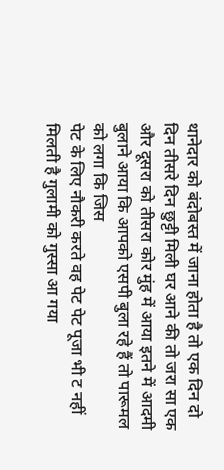थानेदार को बंदोबस्त में जाना होता है तो एक दिन दो दिन तीसरे दिन छुट्टी मिली घर आने की तो जरा सा एक और दूसरा को तीसरा कोर मुंह में आया इतने में आदमी बुलाने आया कि आपको एसपी बुला रहे हैं तो पारूमल को लगा कि जिस
पेट के लिए नौकरी करते वह पेट पेट पूजा भी ट नहीं मिलती है गुलामी को गुस्सा आ गया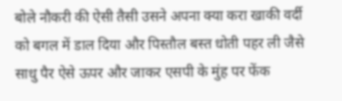बोले नौकरी की ऐसी तैसी उसने अपना क्या करा खाकी वर्दी को बगल में डाल दिया और पिस्तौल बस्त धोती पहर ली जैसे साधु पैर ऐसे ऊपर और जाकर एसपी के मुंह पर फेंक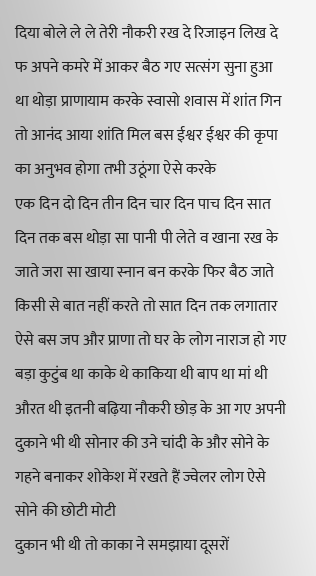दिया बोले ले ले तेरी नौकरी रख दे रिजाइन लिख दे फ अपने कमरे में आकर बैठ गए सत्संग सुना हुआ था थोड़ा प्राणायाम करके स्वासो शवास में शांत गिन तो आनंद आया शांति मिल बस ईश्वर ईश्वर की कृपा का अनुभव होगा तभी उठूंगा ऐसे करके
एक दिन दो दिन तीन दिन चार दिन पाच दिन सात दिन तक बस थोड़ा सा पानी पी लेते व खाना रख के जाते जरा सा खाया स्नान बन करके फिर बैठ जाते किसी से बात नहीं करते तो सात दिन तक लगातार ऐसे बस जप और प्राणा तो घर के लोग नाराज हो गए बड़ा कुटुंब था काके थे काकिया थी बाप था मां थी औरत थी इतनी बढ़िया नौकरी छोड़ के आ गए अपनी दुकाने भी थी सोनार की उने चांदी के और सोने के गहने बनाकर शोकेश में रखते हैं ज्वेलर लोग ऐसे सोने की छोटी मोटी
दुकान भी थी तो काका ने समझाया दूसरों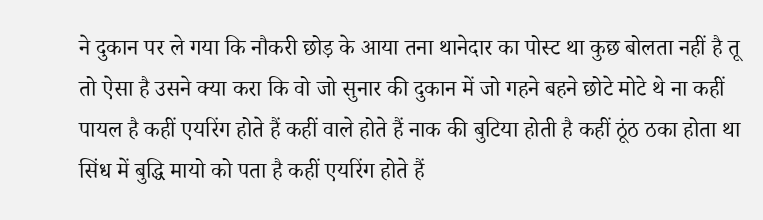ने दुकान पर ले गया कि नौकरी छोड़ के आया तना थानेदार का पोस्ट था कुछ बोलता नहीं है तू तो ऐसा है उसने क्या करा कि वो जो सुनार की दुकान में जो गहने बहने छोटे मोटे थे ना कहीं पायल है कहीं एयरिंग होते हैं कहीं वाले होते हैं नाक की बुटिया होती है कहीं ठूंठ ठका होता था सिंध में बुद्धि मायो को पता है कहीं एयरिंग होते हैं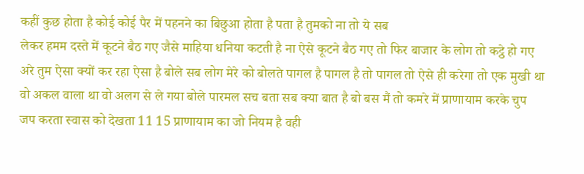कहीं कुछ होता है कोई कोई पैर में पहनने का बिछुआ होता है पता है तुमको ना तो ये सब
लेकर हमम दस्ते में कूटने बैठ गए जैसे माहिया धनिया कटती है ना ऐसे कूटने बैठ गए तो फिर बाजार के लोग तो कट्ठे हो गए अरे तुम ऐसा क्यों कर रहा ऐसा है बोले सब लोग मेरे को बोलते पागल है पागल है तो पागल तो ऐसे ही करेगा तो एक मुखी था वो अकल वाला था वो अलग से ले गया बोले पारमल सच बता सब क्या बात है बो बस मैं तो कमरे में प्राणायाम करके चुप जप करता स्वास को देखता 11 15 प्राणायाम का जो नियम है वही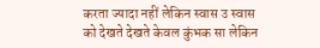करता ज्यादा नहीं लेकिन स्वास उ स्वास
को देखते देखते केवल कुंभक सा लेकिन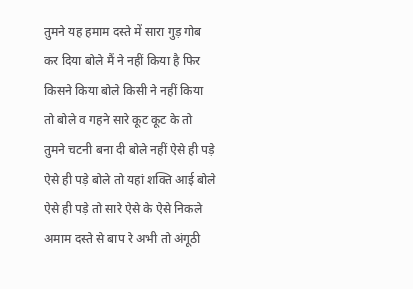तुमने यह हमाम दस्ते में सारा गुड़ गोब कर दिया बोले मैं ने नहीं किया है फिर किसने किया बोले किसी ने नहीं किया तो बोले व गहने सारे कूट कूट के तो तुमने चटनी बना दी बोले नहीं ऐसे ही पड़े ऐसे ही पड़े बोले तो यहां शक्ति आई बोले ऐसे ही पड़े तो सारे ऐसे के ऐसे निकले अमाम दस्ते से बाप रे अभी तो अंगूठी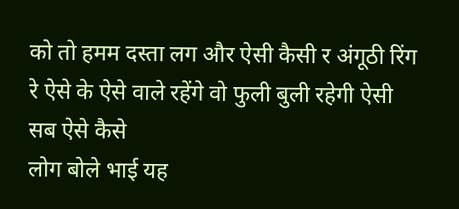को तो हमम दस्ता लग और ऐसी कैसी र अंगूठी रिंग रे ऐसे के ऐसे वाले रहेंगे वो फुली बुली रहेगी ऐसी सब ऐसे कैसे
लोग बोले भाई यह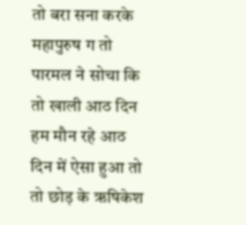तो बरा सना करके महापुरुष ग तो पारमल ने सोचा कि तो खाली आठ दिन हम मौन रहे आठ दिन में ऐसा हुआ तो तो छोड़ के ऋषिकेश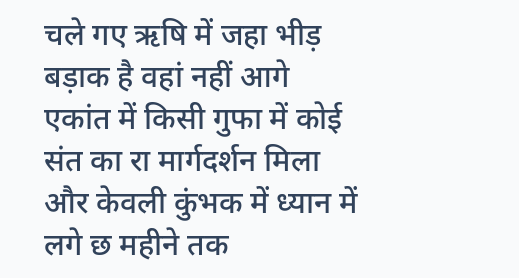चले गए ऋषि में जहा भीड़ बड़ाक है वहां नहीं आगे एकांत में किसी गुफा में कोई संत का रा मार्गदर्शन मिला और केवली कुंभक में ध्यान में लगे छ महीने तक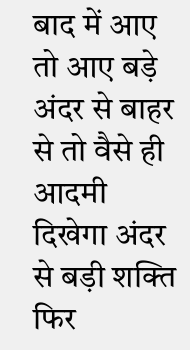बाद में आए तो आए बड़े अंदर से बाहर से तो वैसे ही आदमी दिखेगा अंदर से बड़ी शक्ति फिर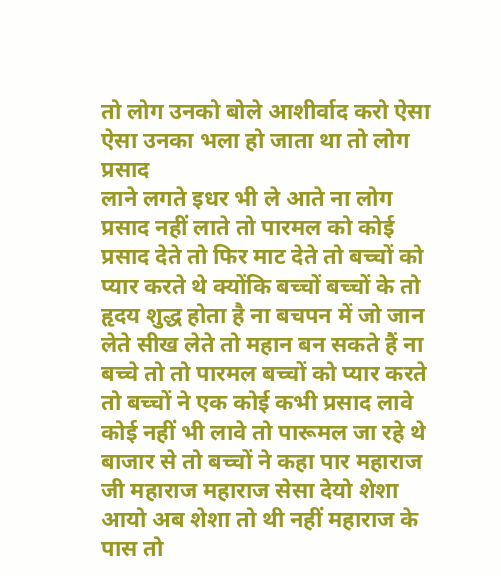तो लोग उनको बोले आशीर्वाद करो ऐसा ऐसा उनका भला हो जाता था तो लोग प्रसाद
लाने लगते इधर भी ले आते ना लोग प्रसाद नहीं लाते तो पारमल को कोई प्रसाद देते तो फिर माट देते तो बच्चों को प्यार करते थे क्योंकि बच्चों बच्चों के तो हृदय शुद्ध होता है ना बचपन में जो जान लेते सीख लेते तो महान बन सकते हैं ना बच्चे तो तो पारमल बच्चों को प्यार करते तो बच्चों ने एक कोई कभी प्रसाद लावे कोई नहीं भी लावे तो पारूमल जा रहे थे बाजार से तो बच्चों ने कहा पार महाराज जी महाराज महाराज सेसा देयो शेशा आयो अब शेशा तो थी नहीं महाराज के पास तो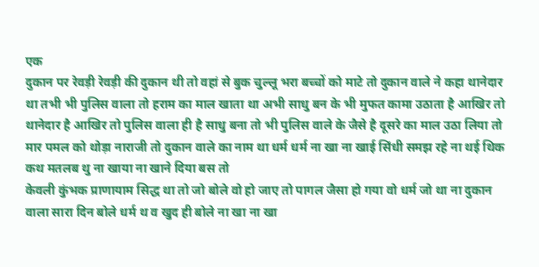एक
दुकान पर रेवड़ी रेवड़ी की दुकान थी तो वहां से बुक चुल्लू भरा बच्चों को माटे तो दुकान वाले ने कहा थानेदार था तभी भी पुलिस वाला तो हराम का माल खाता था अभी साधु बन के भी मुफत कामा उठाता है आखिर तो थानेदार है आखिर तो पुलिस वाला ही है साधु बना तो भी पुलिस वाले के जैसे है दूसरे का माल उठा लिया तो मार पमल को थोड़ा नाराजी तो दुकान वाले का नाम था धर्म धर्म ना खा ना खाई सिंधी समझ रहे ना थई थिक कथ मतलब थु ना खाया ना खाने दिया बस तो
केवली कुंभक प्राणायाम सिद्ध था तो जो बोले वो हो जाए तो पागल जैसा हो गया वो धर्म जो था ना दुकान वाला सारा दिन बोले धर्म थ व खुद ही बोले ना खा ना खा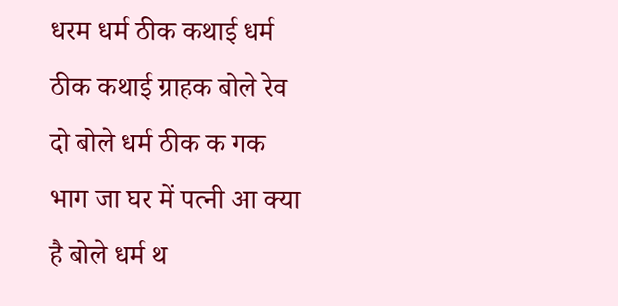धरम धर्म ठीक कथाई धर्म ठीक कथाई ग्राहक बोले रेव दो बोले धर्म ठीक क गक भाग जा घर में पत्नी आ क्या है बोले धर्म थ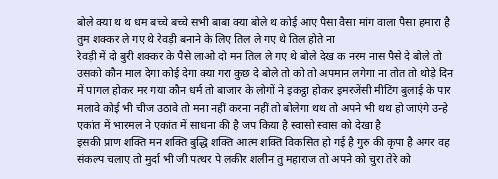बोले क्या थ थ धम बच्चे बच्चे सभी बाबा क्या बोले थ कोई आए पैसा वैसा मांग वाला पैसा हमारा है तुम शक्कर ले गए थे रेवड़ी बनाने के लिए तिल ले गए थे तिल होते ना
रेवड़ी में दो बुरी शक्कर के पैसे लाओ दो मन तिल ले गए थे बोले देख क नरम नास पैसे दे बोले तो उसको कौन माल देगा कोई देगा क्या गरा कुछ दे बोले तो को तो अपमान लगेगा ना तोत तो थोड़े दिन में पागल होकर मर गया कौन धर्म तो बाजार के लोगों ने इकट्ठा होकर इमरजेंसी मीटिंग बुलाई के पार मलावे कोई भी चीज उठावे तो मना नहीं करना नहीं तो बोलेगा थथ तो अपने भी थथ हो जाएंगे उन्हे एकांत में भारमल ने एकांत में साधना की है जप किया है स्वासो स्वास को देखा है
इसकी प्राण शक्ति मन शक्ति बुद्धि शक्ति आत्म शक्ति विकसित हो गई है गुरु की कृपा है अगर वह संकल्प चलाए तो मुर्दा भी जी पत्थर पे लकीर शलीन तु महाराज तो अपने को चुरा तेरे को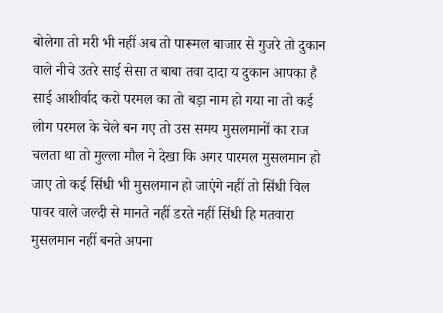बोलेगा तो मरी भी नहीं अब तो पारूमल बाजार से गुजरे तो दुकान वाले नीचे उतरे साई सेसा त बाबा तवा दादा य दुकान आपका है साई आशीर्वाद करो परमल का तो बड़ा नाम हो गया ना तो कई लोग परमल के चेले बन गए तो उस समय मुसलमानों का राज चलता था तो मुल्ला मौल ने देखा कि अगर पारमल मुसलमान हो
जाए तो कई सिंधी भी मुसलमान हो जाएंगे नहीं तो सिंधी विल पावर वाले जल्दी से मानते नहीं डरते नहीं सिंधी हि मतवारा मुसलमान नहीं बनते अपना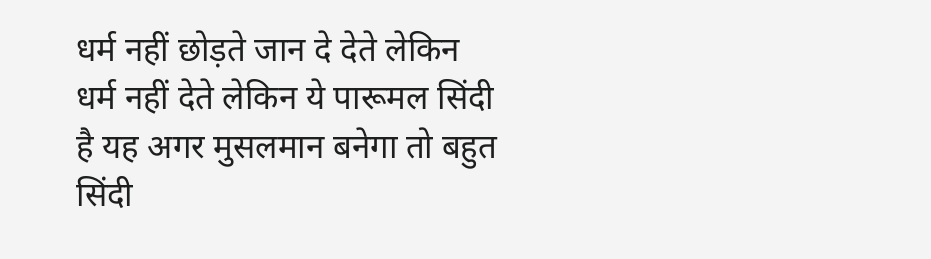धर्म नहीं छोड़ते जान दे देते लेकिन धर्म नहीं देते लेकिन ये पारूमल सिंदी है यह अगर मुसलमान बनेगा तो बहुत सिंदी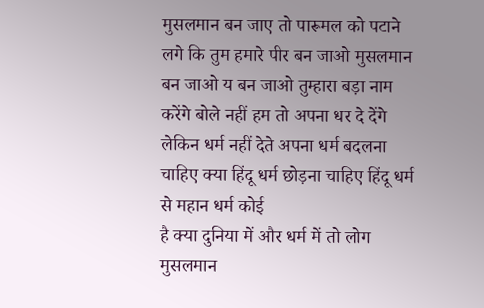मुसलमान बन जाए तो पारूमल को पटाने लगे कि तुम हमारे पीर बन जाओ मुसलमान बन जाओ य बन जाओ तुम्हारा बड़ा नाम करेंगे बोले नहीं हम तो अपना धर दे देंगे लेकिन धर्म नहीं देते अपना धर्म बदलना चाहिए क्या हिंदू धर्म छोड़ना चाहिए हिंदू धर्म से महान धर्म कोई
है क्या दुनिया में और धर्म में तो लोग मुसलमान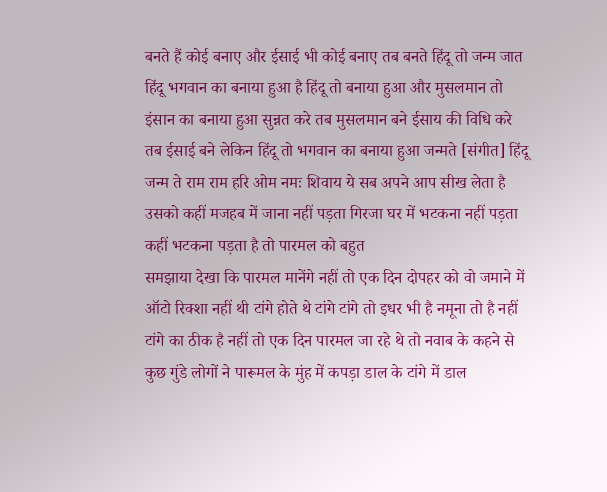बनते हैं कोई बनाए और ईसाई भी कोई बनाए तब बनते हिंदू तो जन्म जात हिंदू भगवान का बनाया हुआ है हिंदू तो बनाया हुआ और मुसलमान तो इंसान का बनाया हुआ सुन्नत करे तब मुसलमान बने ईसाय की विधि करे तब ईसाई बने लेकिन हिंदू तो भगवान का बनाया हुआ जन्मते [संगीत] हिंदू जन्म ते राम राम हरि ओम नमः शिवाय ये सब अपने आप सीख लेता है उसको कहीं मजहब में जाना नहीं पड़ता गिरजा घर में भटकना नहीं पड़ता कहीं भटकना पड़ता है तो पारमल को बहुत
समझाया देखा कि पारमल मानेंगे नहीं तो एक दिन दोपहर को वो जमाने में ऑटो रिक्शा नहीं थी टांगे होते थे टांगे टांगे तो इधर भी है नमूना तो है नहीं टांगे का ठीक है नहीं तो एक दिन पारमल जा रहे थे तो नवाब के कहने से कुछ गुंडे लोगों ने पारूमल के मुंह में कपड़ा डाल के टांगे में डाल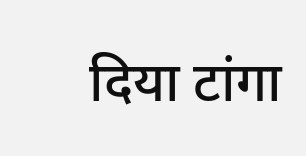दिया टांगा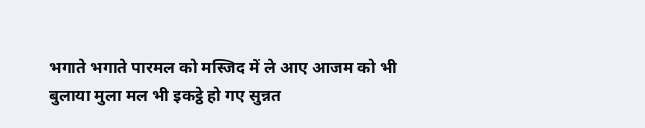भगाते भगाते पारमल को मस्जिद में ले आए आजम को भी बुलाया मुला मल भी इकट्ठे हो गए सुन्नत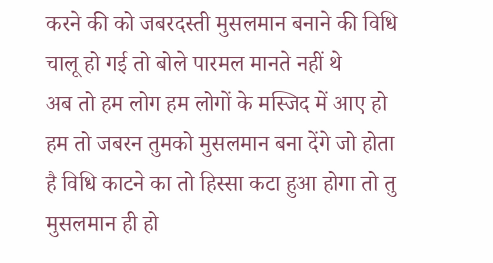करने की को जबरदस्ती मुसलमान बनाने की विधि चालू हो गई तो बोले पारमल मानते नहीं थे
अब तो हम लोग हम लोगों के मस्जिद में आए हो हम तो जबरन तुमको मुसलमान बना देंगे जो होता है विधि काटने का तो हिस्सा कटा हुआ होगा तो तु मुसलमान ही हो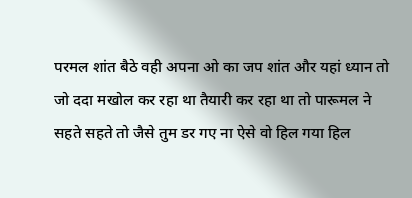परमल शांत बैठे वही अपना ओ का जप शांत और यहां ध्यान तो जो ददा मखोल कर रहा था तैयारी कर रहा था तो पारूमल ने सहते सहते तो जैसे तुम डर गए ना ऐसे वो हिल गया हिल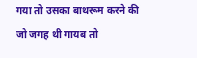गया तो उसका बाथरूम करने की जो जगह थी गायब तो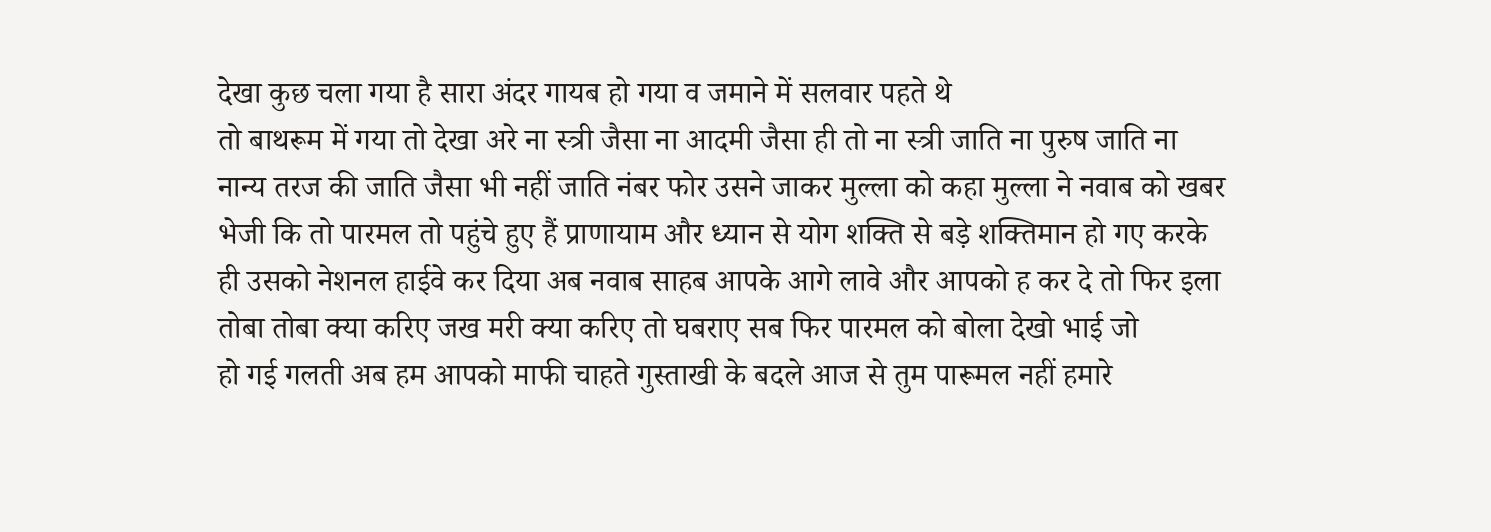देखा कुछ चला गया है सारा अंदर गायब हो गया व जमाने में सलवार पहते थे
तो बाथरूम में गया तो देखा अरे ना स्त्री जैसा ना आदमी जैसा ही तो ना स्त्री जाति ना पुरुष जाति ना नान्य तरज की जाति जैसा भी नहीं जाति नंबर फोर उसने जाकर मुल्ला को कहा मुल्ला ने नवाब को खबर भेजी कि तो पारमल तो पहुंचे हुए हैं प्राणायाम और ध्यान से योग शक्ति से बड़े शक्तिमान हो गए करके ही उसको नेशनल हाईवे कर दिया अब नवाब साहब आपके आगे लावे और आपको ह कर दे तो फिर इला तोबा तोबा क्या करिए जख मरी क्या करिए तो घबराए सब फिर पारमल को बोला देखो भाई जो
हो गई गलती अब हम आपको माफी चाहते गुस्ताखी के बदले आज से तुम पारूमल नहीं हमारे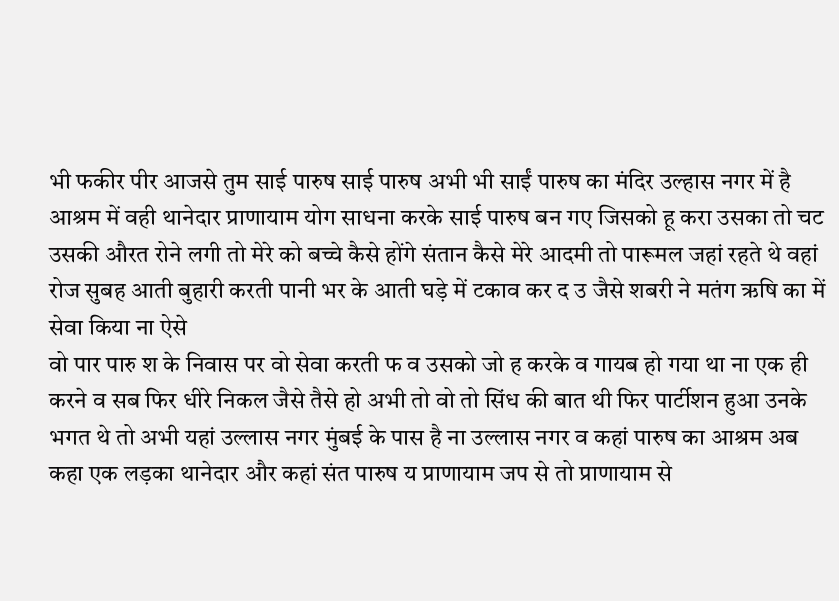भी फकीर पीर आजसे तुम साई पारुष साई पारुष अभी भी साईं पारुष का मंदिर उल्हास नगर में है आश्रम में वही थानेदार प्राणायाम योग साधना करके साई पारुष बन गए जिसको हू करा उसका तो चट उसकी औरत रोने लगी तो मेरे को बच्चे कैसे होंगे संतान कैसे मेरे आदमी तो पारूमल जहां रहते थे वहां रोज सुबह आती बुहारी करती पानी भर के आती घड़े में टकाव कर द उ जैसे शबरी ने मतंग ऋषि का में सेवा किया ना ऐसे
वो पार पारु श के निवास पर वो सेवा करती फ व उसको जो ह करके व गायब हो गया था ना एक ही करने व सब फिर धीरे निकल जैसे तैसे हो अभी तो वो तो सिंध की बात थी फिर पार्टीशन हुआ उनके भगत थे तो अभी यहां उल्लास नगर मुंबई के पास है ना उल्लास नगर व कहां पारुष का आश्रम अब कहा एक लड़का थानेदार और कहां संत पारुष य प्राणायाम जप से तो प्राणायाम से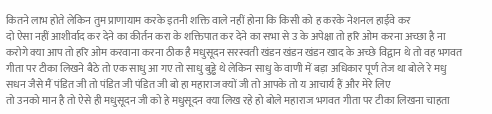कितने लाभ होते लेकिन तुम प्राणायाम करके इतनी शक्ति वाले नहीं होना कि किसी को ह करके नेशनल हाईवे कर
दो ऐसा नहीं आशीर्वाद कर देने का कीर्तन करा के शक्तिपात कर देने का सभा से उ के अपेक्षा तो हरि ओम करना अच्छा है ना करोगे क्या आप तो हरि ओम करवाना करना ठीक है मधुसूदन सरस्वती खंडन खंडन खंडन खाद के अच्छे विद्वान थे तो वह भगवत गीता पर टीका लिखने बैठे तो एक साधु आ गए तो साधु बुड्ढे थे लेकिन साधु के वाणी में बड़ा अधिकार पूर्ण तेज था बोले रे मधु सधन जैसे मैं पंडित जी तो पंडित जी पंडित जी बो हा महाराज क्यों जी तो आपके तो य आचार्य हैं और मेरे लिए
तो उनको मान है तो ऐसे ही मधुसूदन जी को हे मधुसूदन क्या लिख रहे हो बोले महाराज भगवत गीता पर टीका लिखना चाहता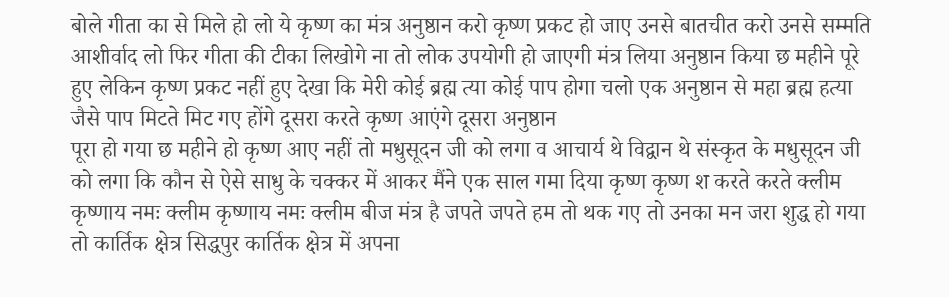बोले गीता का से मिले हो लो ये कृष्ण का मंत्र अनुष्ठान करो कृष्ण प्रकट हो जाए उनसे बातचीत करो उनसे सम्मति आशीर्वाद लो फिर गीता की टीका लिखोगे ना तो लोक उपयोगी हो जाएगी मंत्र लिया अनुष्ठान किया छ महीने पूरे हुए लेकिन कृष्ण प्रकट नहीं हुए देखा कि मेरी कोई ब्रह्म त्या कोई पाप होगा चलो एक अनुष्ठान से महा ब्रह्म हत्या जैसे पाप मिटते मिट गए होंगे दूसरा करते कृष्ण आएंगे दूसरा अनुष्ठान
पूरा हो गया छ महीने हो कृष्ण आए नहीं तो मधुसूदन जी को लगा व आचार्य थे विद्वान थे संस्कृत के मधुसूदन जी को लगा कि कौन से ऐसे साधु के चक्कर में आकर मैंने एक साल गमा दिया कृष्ण कृष्ण श करते करते क्लीम कृष्णाय नमः क्लीम कृष्णाय नमः क्लीम बीज मंत्र है जपते जपते हम तो थक गए तो उनका मन जरा शुद्ध हो गया तो कार्तिक क्षेत्र सिद्धपुर कार्तिक क्षेत्र में अपना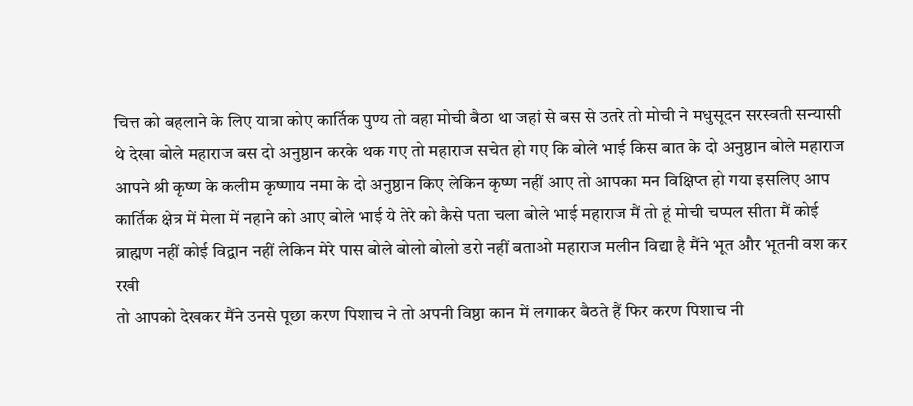चित्त को बहलाने के लिए यात्रा कोए कार्तिक पुण्य तो वहा मोची बैठा था जहां से बस से उतरे तो मोची ने मधुसूदन सरस्वती सन्यासी
थे देखा बोले महाराज बस दो अनुष्ठान करके थक गए तो महाराज सचेत हो गए कि बोले भाई किस बात के दो अनुष्ठान बोले महाराज आपने श्री कृष्ण के कलीम कृष्णाय नमा के दो अनुष्ठान किए लेकिन कृष्ण नहीं आए तो आपका मन विक्षिप्त हो गया इसलिए आप कार्तिक क्षेत्र में मेला में नहाने को आए बोले भाई ये तेरे को कैसे पता चला बोले भाई महाराज मैं तो हूं मोची चप्पल सीता मैं कोई ब्राह्मण नहीं कोई विद्वान नहीं लेकिन मेरे पास बोले बोलो बोलो डरो नहीं बताओ महाराज मलीन विद्या है मैंने भूत और भूतनी वश कर रखी
तो आपको देखकर मैंने उनसे पूछा करण पिशाच ने तो अपनी विष्ठा कान में लगाकर बैठते हैं फिर करण पिशाच नी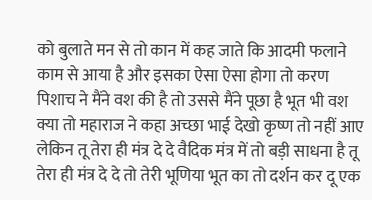को बुलाते मन से तो कान में कह जाते कि आदमी फलाने काम से आया है और इसका ऐसा ऐसा होगा तो करण पिशाच ने मैंने वश की है तो उससे मैंने पूछा है भूत भी वश क्या तो महाराज ने कहा अच्छा भाई देखो कृष्ण तो नहीं आए लेकिन तू तेरा ही मंत्र दे दे वैदिक मंत्र में तो बड़ी साधना है तू तेरा ही मंत्र दे दे तो तेरी भूणिया भूत का तो दर्शन कर दू एक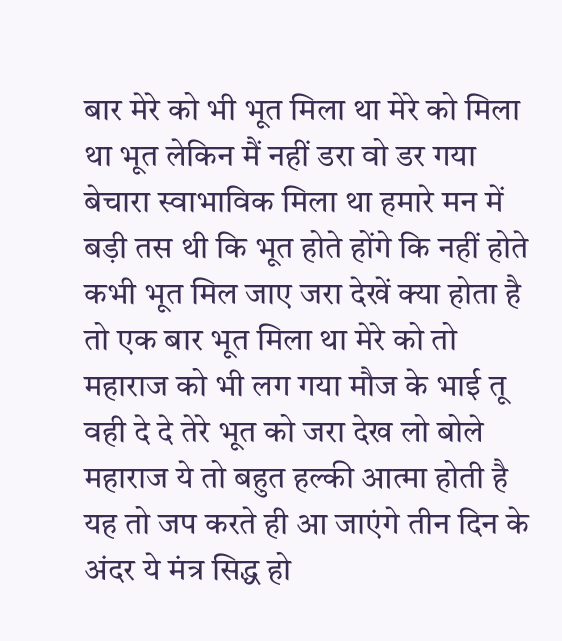बार मेरे को भी भूत मिला था मेरे को मिला था भूत लेकिन मैं नहीं डरा वो डर गया बेचारा स्वाभाविक मिला था हमारे मन में बड़ी तस थी कि भूत होते होंगे कि नहीं होते कभी भूत मिल जाए जरा देखें क्या होता है तो एक बार भूत मिला था मेरे को तो महाराज को भी लग गया मौज के भाई तू वही दे दे तेरे भूत को जरा देख लो बोले महाराज ये तो बहुत हल्की आत्मा होती है यह तो जप करते ही आ जाएंगे तीन दिन के अंदर ये मंत्र सिद्ध हो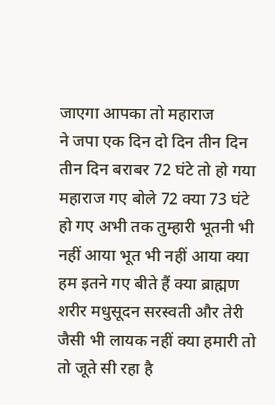जाएगा आपका तो महाराज
ने जपा एक दिन दो दिन तीन दिन तीन दिन बराबर 72 घंटे तो हो गया महाराज गए बोले 72 क्या 73 घंटे हो गए अभी तक तुम्हारी भूतनी भी नहीं आया भूत भी नहीं आया क्या हम इतने गए बीते हैं क्या ब्राह्मण शरीर मधुसूदन सरस्वती और तेरी जैसी भी लायक नहीं क्या हमारी तो तो जूते सी रहा है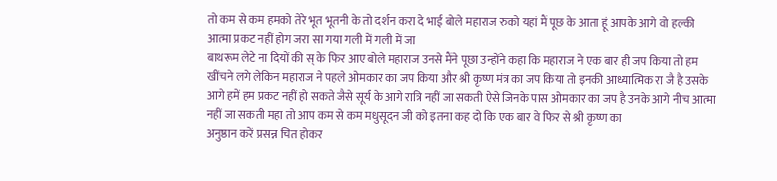तो कम से कम हमको तेरे भूत भूतनी के तो दर्शन करा दे भाई बोले महाराज रुको यहां मैं पूछ के आता हूं आपके आगे वो हल्की आत्मा प्रकट नहीं होग जरा सा गया गली में गली में जा
बाथरूम लेटे ना दियों की स् के फिर आए बोले महाराज उनसे मैंने पूछा उन्होंने कहा कि महाराज ने एक बार ही जप किया तो हम खींचने लगे लेकिन महाराज ने पहले ओमकार का जप किया और श्री कृष्ण मंत्र का जप किया तो इनकी आध्यात्मिक रा जै है उसके आगे हमें हम प्रकट नहीं हो सकते जैसे सूर्य के आगे रात्रि नहीं जा सकती ऐसे जिनके पास ओमकार का जप है उनके आगे नीच आत्मा नहीं जा सकती महा तो आप कम से कम मधुसूदन जी को इतना कह दो कि एक बार वे फिर से श्री कृष्ण का
अनुष्ठान करें प्रसन्न चित होकर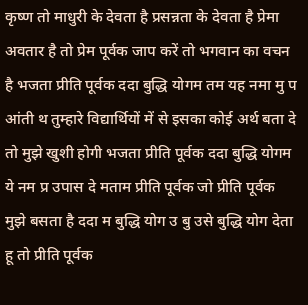कृष्ण तो माधुरी के देवता है प्रसन्नता के देवता है प्रेमा अवतार है तो प्रेम पूर्वक जाप करें तो भगवान का वचन है भजता प्रीति पूर्वक ददा बुद्धि योगम तम यह नमा मु प आंती थ तुम्हारे विद्यार्थियों में से इसका कोई अर्थ बता दे तो मुझे खुशी होगी भजता प्रीति पूर्वक ददा बुद्धि योगम ये नम प्र उपास दे मताम प्रीति पूर्वक जो प्रीति पूर्वक मुझे बसता है ददा म बुद्धि योग उ बु उसे बुद्धि योग देता हू तो प्रीति पूर्वक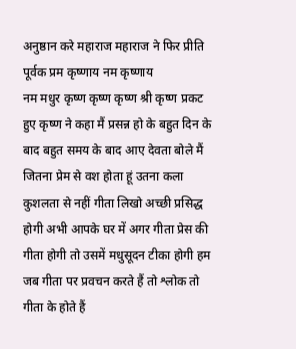अनुष्ठान करे महाराज महाराज ने फिर प्रीति पूर्वक प्रम कृष्णाय नम कृष्णाय
नम मधुर कृष्ण कृष्ण कृष्ण श्री कृष्ण प्रकट हुए कृष्ण ने कहा मैं प्रसन्न हो के बहुत दिन के बाद बहुत समय के बाद आए देवता बोले मैं जितना प्रेम से वश होता हूं उतना कला कुशलता से नहीं गीता लिखो अच्छी प्रसिद्ध होगी अभी आपके घर में अगर गीता प्रेस की गीता होगी तो उसमें मधुसूदन टीका होगी हम जब गीता पर प्रवचन करते हैं तो श्लोक तो गीता के होते हैं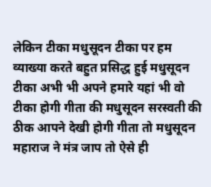लेकिन टीका मधुसूदन टीका पर हम व्याख्या करते बहुत प्रसिद्ध हुई मधुसूदन टीका अभी भी अपने हमारे यहां भी वो टीका होगी गीता की मधुसूदन सरस्वती की
ठीक आपने देखी होगी गीता तो मधुसूदन महाराज ने मंत्र जाप तो ऐसे ही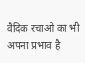वैदिक रचाओ का भी अपना प्रभाव है